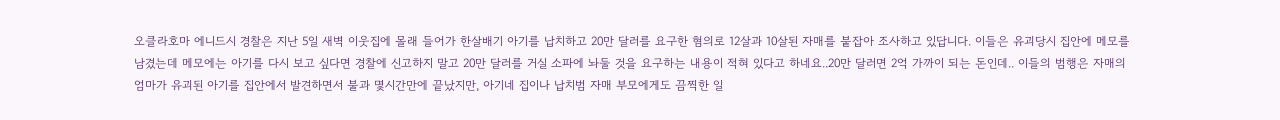오클라호마 에니드시 경찰은 지난 5일 새벽 이웃집에 몰래 들어가 한살배기 아기를 납치하고 20만 달러를 요구한 혐의로 12살과 10살된 자매를 붙잡아 조사하고 있답니다. 이들은 유괴당시 집안에 메모를 남겼는데 메모에는 아기를 다시 보고 싶다면 경찰에 신고하지 말고 20만 달러를 거실 소파에 놔둘 것을 요구하는 내용이 적혀 있다고 하네요..20만 달러면 2억 가까이 되는 돈인데.. 이들의 범행은 자매의 엄마가 유괴된 아기를 집안에서 발견하면서 불과 몇시간만에 끝났지만, 아기네 집이나 납치범 자매 부모에게도 끔찍한 일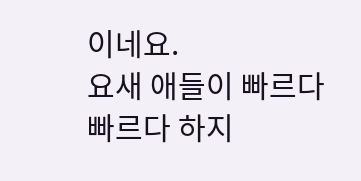이네요.
요새 애들이 빠르다 빠르다 하지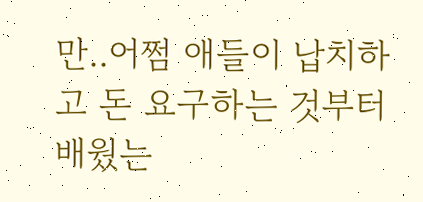만..어쩜 애들이 납치하고 돈 요구하는 것부터 배웠는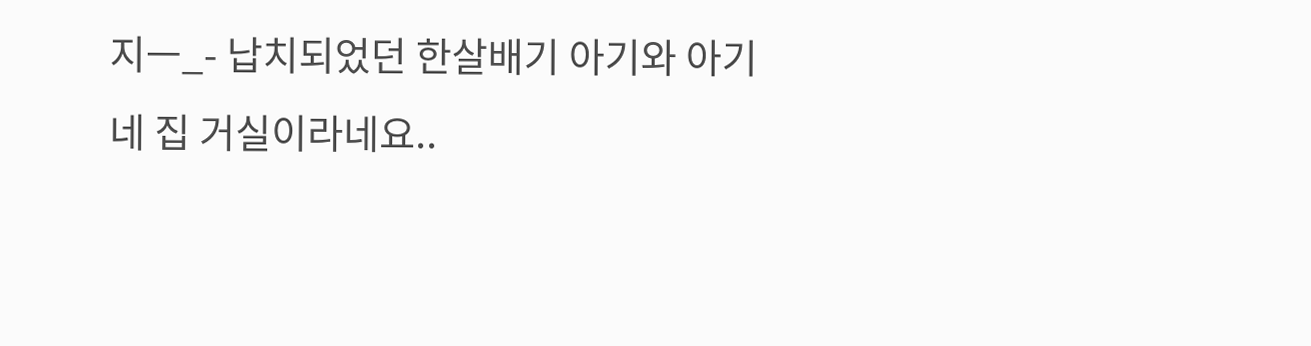지ㅡ_- 납치되었던 한살배기 아기와 아기네 집 거실이라네요..